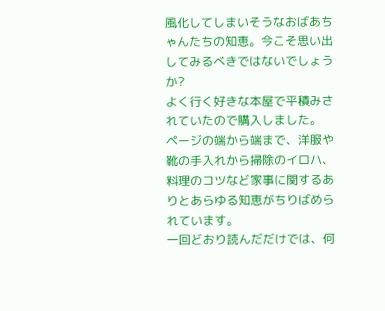風化してしまいそうなおばあちゃんたちの知恵。今こそ思い出してみるべきではないでしょうか?
よく行く好きな本屋で平積みされていたので購入しました。
ページの端から端まで、洋服や靴の手入れから掃除のイロハ、料理のコツなど家事に関するありとあらゆる知恵がちりばめられています。
一回どおり読んだだけでは、何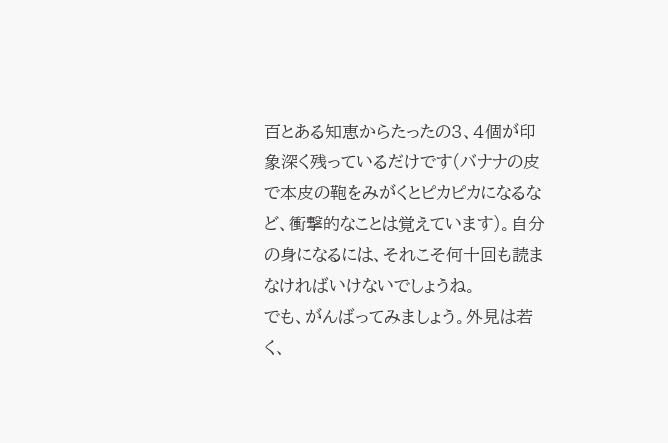百とある知恵からたったの3、4個が印象深く残っているだけです(バナナの皮で本皮の鞄をみがくとピカピカになるなど、衝撃的なことは覚えています)。自分の身になるには、それこそ何十回も読まなければいけないでしょうね。
でも、がんばってみましょう。外見は若く、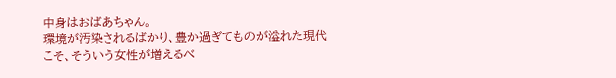中身はおばあちゃん。
環境が汚染されるばかり、豊か過ぎてものが溢れた現代こそ、そういう女性が増えるべ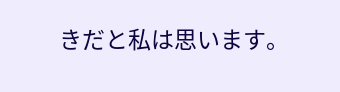きだと私は思います。